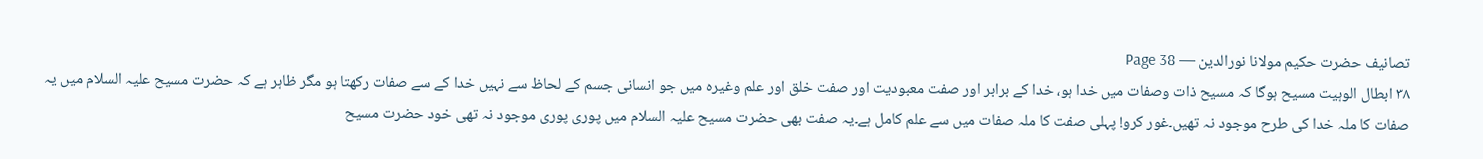تصانیف حضرت حکیم مولانا نورالدین — Page 38
۳۸ ابطال الوہیت مسیح ہوگا کہ مسیح ذات وصفات میں خدا ہو، خدا کے برابر اور صفت معبودیت اور صفت خلق اور علم وغیرہ میں جو انسانی جسم کے لحاظ سے نہیں خدا کے سے صفات رکھتا ہو مگر ظاہر ہے کہ حضرت مسیح علیہ السلام میں یہ صفات کا ملہ خدا کی طرح موجود نہ تھیں۔غور کرو! پہلی صفت کا ملہ صفات میں سے علم کامل ہے۔یہ صفت بھی حضرت مسیح علیہ السلام میں پوری پوری موجود نہ تھی خود حضرت مسیح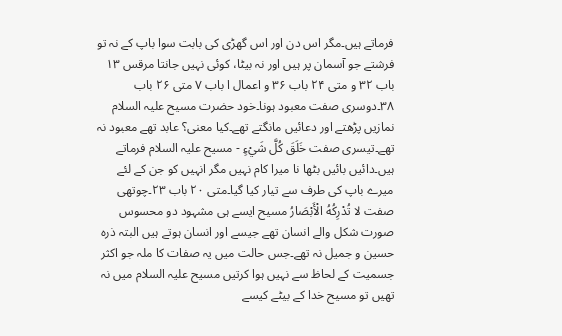فرماتے ہیں۔مگر اس دن اور اس گھڑی کی بابت سوا باپ کے نہ تو فرشتے جو آسمان پر ہیں اور نہ بیٹا، کوئی نہیں جانتا مرقس ۱۳ باب ۳۲ و متی ۲۴ باب ۳۶ و اعمال ا باب ۷ متی ۲۶ باب ۳۸۔دوسری صفت معبود ہونا۔خود حضرت مسیح علیہ السلام نمازیں پڑھتے اور دعائیں مانگتے تھے۔کیا معنی؟ عابد تھے معبود نہ تھے۔تیسری صفت خَلَقَ كُلَّ شَيْءٍ - مسیح علیہ السلام فرماتے ہیں۔دائیں بائیں بٹھا نا میرا کام نہیں مگر انہیں کو جن کے لئے میرے باپ کی طرف سے تیار کیا گیا۔متی ۲۰ باب ۲۳۔چوتھی صفت لا تُدْرِكُهُ الْأَبْصَارُ مسیح ایسے ہی مشہود دو محسوس صورت شکل والے انسان تھے جیسے اور انسان ہوتے ہیں البتہ ذرہ حسین و جمیل نہ تھے۔جس حالت میں یہ صفات کا ملہ جو اکثر جسمیت کے لحاظ سے نہیں ہوا کرتیں مسیح علیہ السلام میں نہ تھیں تو مسیح خدا کے بیٹے کیسے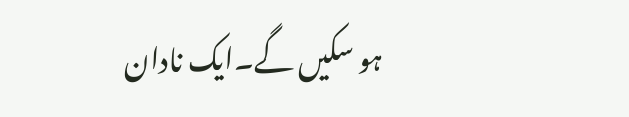ہو سکیں گے۔ایک نادان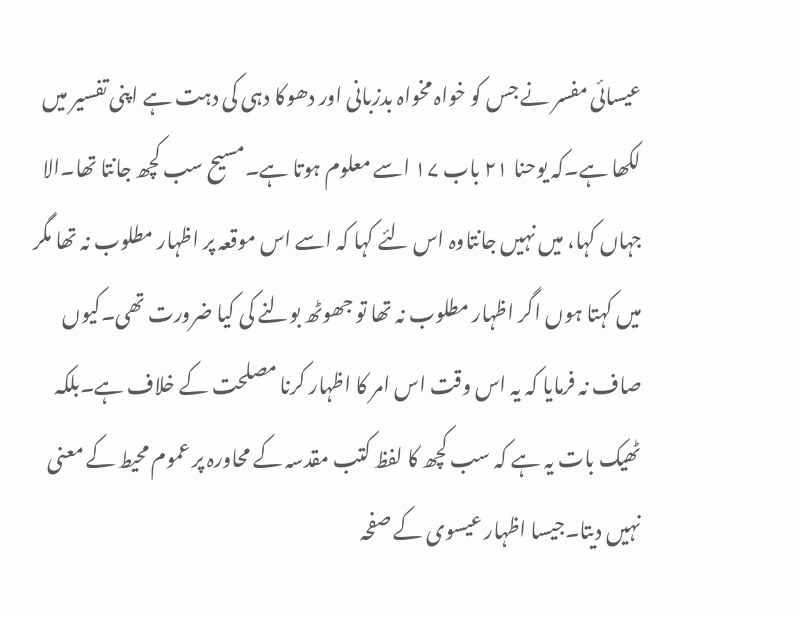عیسائی مفسر نے جس کو خواہ مخواہ بدزبانی اور دھوکا دہی کی دہت ہے اپنی تفسیر میں لکھا ہے۔کہ یوحنا ۲۱ باب ۱۷ اسے معلوم ہوتا ہے۔مسیح سب کچھ جانتا تھا۔الا جہاں کہا، میں نہیں جانتاوہ اس لئے کہا کہ اسے اس موقعہ پر اظہار مطلوب نہ تھا مگر میں کہتا ہوں اگر اظہار مطلوب نہ تھا تو جھوٹھ بولنے کی کیا ضرورت تھی۔کیوں صاف نہ فرمایا کہ یہ اس وقت اس امر کا اظہار کرنا مصلحت کے خلاف ہے۔بلکہ ٹھیک بات یہ ہے کہ سب کچھ کا لفظ کتب مقدسہ کے محاورہ پر عموم محیط کے معنی نہیں دیتا۔جیسا اظہار عیسوی کے صفحہ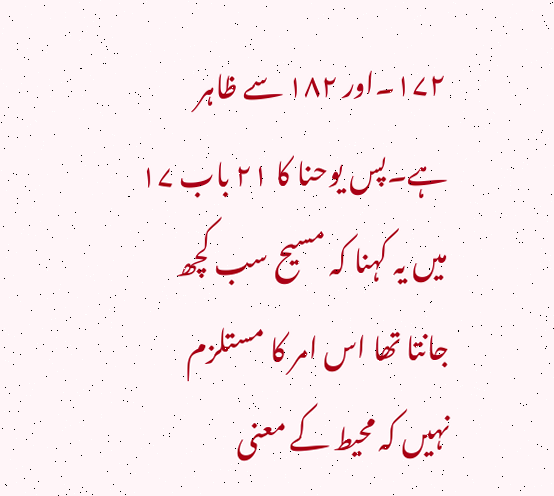۱۷۲۔اور ۱۸۲ سے ظاہر ہے۔پس یوحنا کا ۲۱ باب ۱۷ میں یہ کہنا کہ مسیح سب کچھ جانتا تھا اس امر کا مستلزم نہیں کہ محیط کے معنی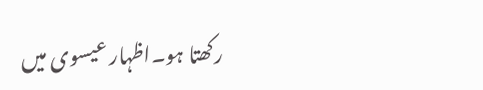رکھتا ہو۔اظہار عیسوی میں